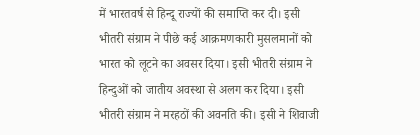में भारतवर्ष से हिन्दू राज्यों की समाप्ति कर दी। इसी भीतरी संग्राम ने पीछे कई आक्रमणकारी मुसलमानों को भारत को लूटने का अवसर दिया। इसी भीतरी संग्राम ने हिन्दुओं को जातीय अवस्था से अलग कर दिया। इसी भीतरी संग्राम ने मरहठों की अवनति की। इसी ने शिवाजी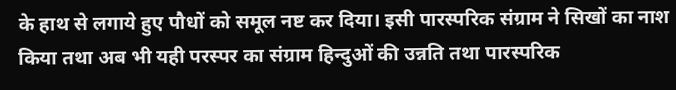के हाथ से लगाये हुए पौधों को समूल नष्ट कर दिया। इसी पारस्परिक संग्राम ने सिखों का नाश किया तथा अब भी यही परस्पर का संग्राम हिन्दुओं की उन्नति तथा पारस्परिक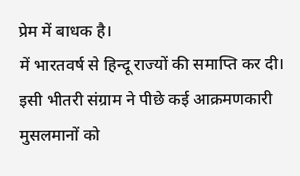प्रेम में बाधक है।
में भारतवर्ष से हिन्दू राज्यों की समाप्ति कर दी। इसी भीतरी संग्राम ने पीछे कई आक्रमणकारी मुसलमानों को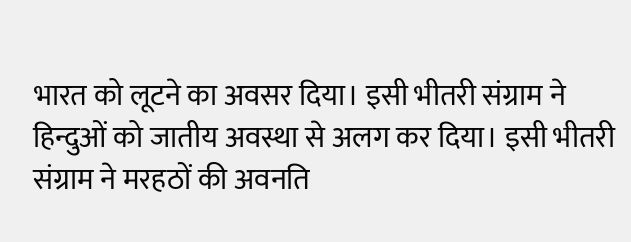भारत को लूटने का अवसर दिया। इसी भीतरी संग्राम ने हिन्दुओं को जातीय अवस्था से अलग कर दिया। इसी भीतरी संग्राम ने मरहठों की अवनति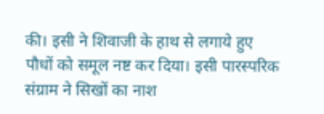की। इसी ने शिवाजी के हाथ से लगाये हुए पौधों को समूल नष्ट कर दिया। इसी पारस्परिक संग्राम ने सिखों का नाश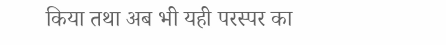किया तथा अब भी यही परस्पर का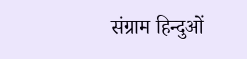संग्राम हिन्दुओं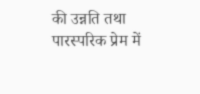की उन्नति तथा पारस्परिक प्रेम में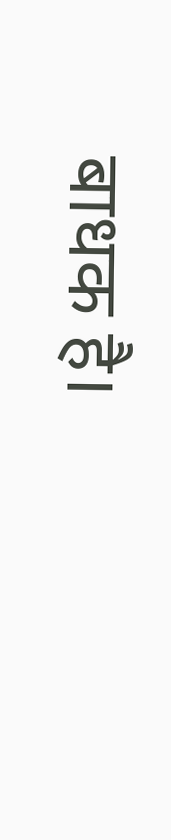बाधक है।